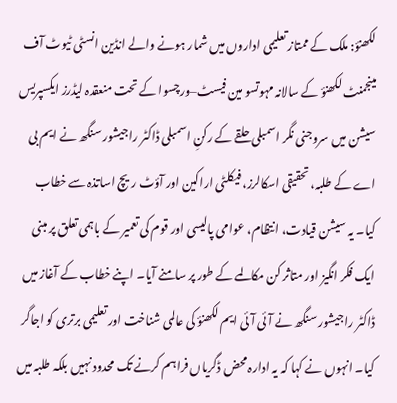لکھنؤ: ملک کے ممتاز تعلیمی اداروں میں شمار ہونے والے انڈین انسٹی ٹیوٹ آف مینجمنٹ لکھنؤ کے سالانہ مہوتسو مین فیسٹ–ورچسوا کے تحت منعقدہ لیڈرز ایکسپریس سیشن میں سروجنی نگر اسمبلی حلقے کے رکنِ اسمبلی ڈاکٹر راجیشور سنگھ نے ایم بی اے کے طلبہ، تحقیقی اسکالرز، فیکلٹی اراکین اور آؤٹ ریچ اساتذہ سے خطاب کیا۔ یہ سیشن قیادت، انتظام، عوامی پالیسی اور قوم کی تعمیر کے باہمی تعلق پر مبنی ایک فکر انگیز اور متاثر کن مکالمے کے طور پر سامنے آیا۔ اپنے خطاب کے آغاز میں ڈاکٹر راجیشور سنگھ نے آئی آئی ایم لکھنؤ کی عالمی شناخت اور تعلیمی برتری کو اجاگر کیا۔ انہوں نے کہا کہ یہ ادارہ محض ڈگریاں فراہم کرنے تک محدود نہیں بلکہ طلبہ میں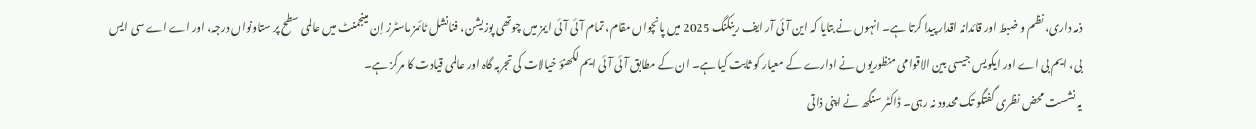ذمہ داری، نظم و ضبط اور قائدانہ اقدار پیدا کرتا ہے۔ انہوں نے بتایا کہ این آئی آر ایف رینکنگ 2025 میں پانچواں مقام، تمام آئی آئی ایمز میں چوتھی پوزیشن، فنانشل ٹائمز ماسٹرز اِن مینجمنٹ میں عالمی سطح پر ستاونواں درجہ، اور اے اے سی ایس بی، ایم بی اے اور ایکویس جیسی بین الاقوامی منظوریوں نے ادارے کے معیار کو ثابت کیا ہے۔ ان کے مطابق آئی آئی ایم لکھنؤ خیالات کی تجربہ گاہ اور عالمی قیادت کا مرکز ہے۔
یہ نشست محض نظری گفتگو تک محدود نہ رہی۔ ڈاکٹر سنگھ نے اپنی ذاتی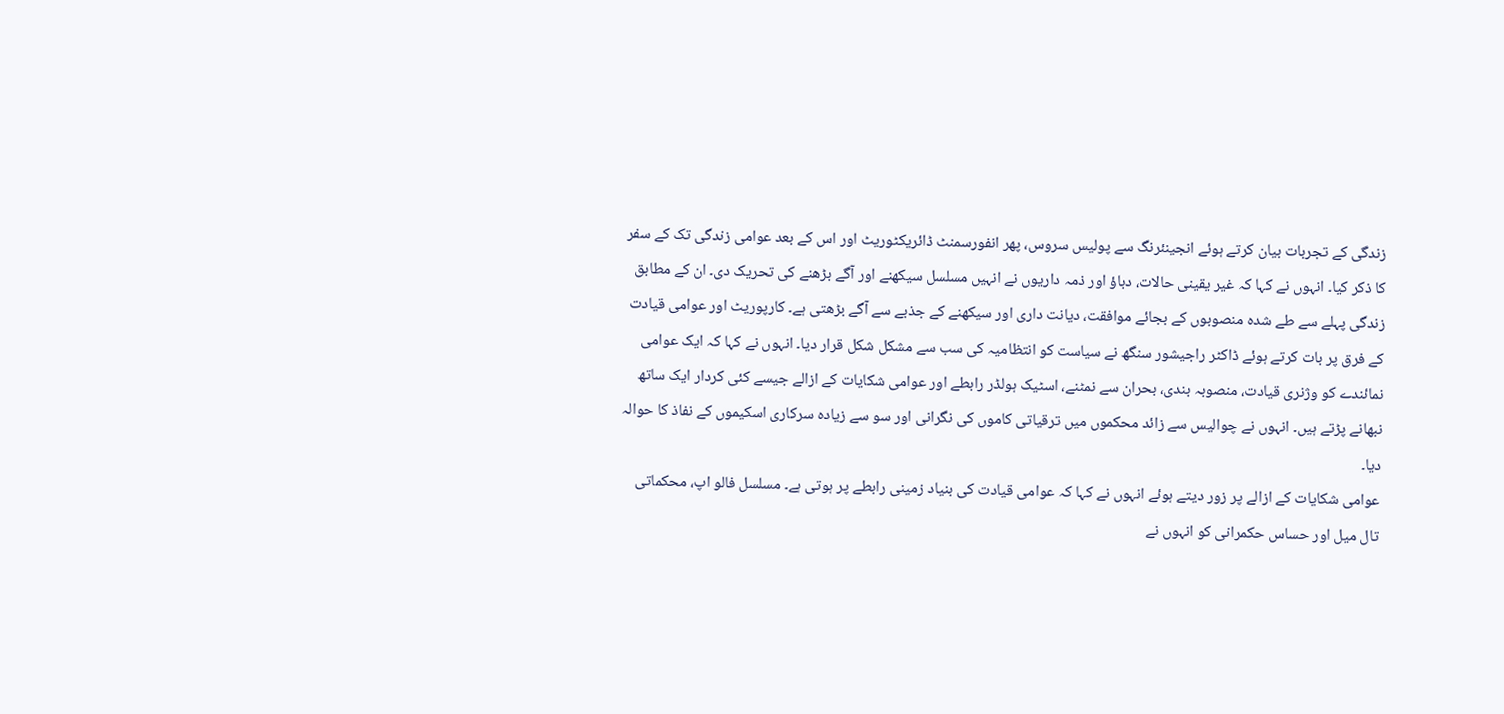زندگی کے تجربات بیان کرتے ہوئے انجینئرنگ سے پولیس سروس، پھر انفورسمنٹ ڈائریکٹوریٹ اور اس کے بعد عوامی زندگی تک کے سفر کا ذکر کیا۔ انہوں نے کہا کہ غیر یقینی حالات، دباؤ اور ذمہ داریوں نے انہیں مسلسل سیکھنے اور آگے بڑھنے کی تحریک دی۔ ان کے مطابق زندگی پہلے سے طے شدہ منصوبوں کے بجائے موافقت، دیانت داری اور سیکھنے کے جذبے سے آگے بڑھتی ہے۔ کارپوریٹ اور عوامی قیادت کے فرق پر بات کرتے ہوئے ڈاکٹر راجیشور سنگھ نے سیاست کو انتظامیہ کی سب سے مشکل شکل قرار دیا۔ انہوں نے کہا کہ ایک عوامی نمائندے کو وژنری قیادت، منصوبہ بندی، بحران سے نمٹنے، اسٹیک ہولڈر رابطے اور عوامی شکایات کے ازالے جیسے کئی کردار ایک ساتھ نبھانے پڑتے ہیں۔ انہوں نے چوالیس سے زائد محکموں میں ترقیاتی کاموں کی نگرانی اور سو سے زیادہ سرکاری اسکیموں کے نفاذ کا حوالہ دیا۔
عوامی شکایات کے ازالے پر زور دیتے ہوئے انہوں نے کہا کہ عوامی قیادت کی بنیاد زمینی رابطے پر ہوتی ہے۔ مسلسل فالو اپ، محکماتی تال میل اور حساس حکمرانی کو انہوں نے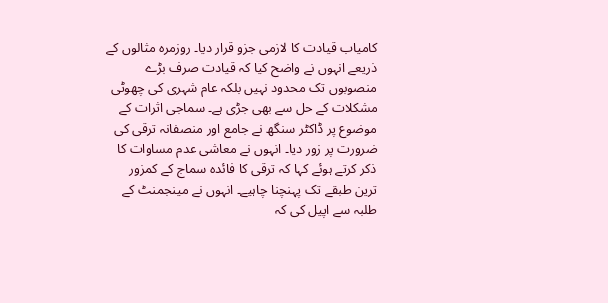کامیاب قیادت کا لازمی جزو قرار دیا۔ روزمرہ مثالوں کے ذریعے انہوں نے واضح کیا کہ قیادت صرف بڑے منصوبوں تک محدود نہیں بلکہ عام شہری کی چھوٹی مشکلات کے حل سے بھی جڑی ہے۔ سماجی اثرات کے موضوع پر ڈاکٹر سنگھ نے جامع اور منصفانہ ترقی کی ضرورت پر زور دیا۔ انہوں نے معاشی عدم مساوات کا ذکر کرتے ہوئے کہا کہ ترقی کا فائدہ سماج کے کمزور ترین طبقے تک پہنچنا چاہیے۔ انہوں نے مینجمنٹ کے طلبہ سے اپیل کی کہ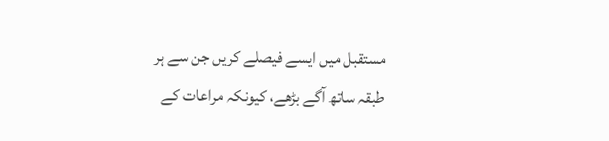مستقبل میں ایسے فیصلے کریں جن سے ہر طبقہ ساتھ آگے بڑھے، کیونکہ مراعات کے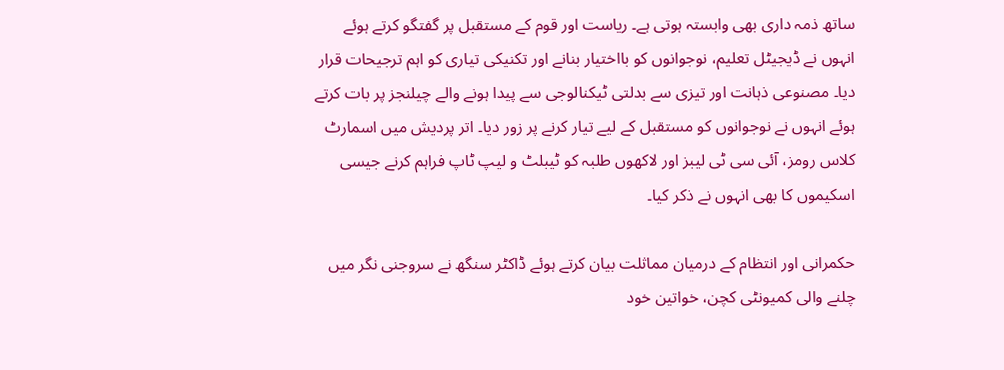ساتھ ذمہ داری بھی وابستہ ہوتی ہے۔ ریاست اور قوم کے مستقبل پر گفتگو کرتے ہوئے انہوں نے ڈیجیٹل تعلیم، نوجوانوں کو بااختیار بنانے اور تکنیکی تیاری کو اہم ترجیحات قرار دیا۔ مصنوعی ذہانت اور تیزی سے بدلتی ٹیکنالوجی سے پیدا ہونے والے چیلنجز پر بات کرتے ہوئے انہوں نے نوجوانوں کو مستقبل کے لیے تیار کرنے پر زور دیا۔ اتر پردیش میں اسمارٹ کلاس رومز، آئی سی ٹی لیبز اور لاکھوں طلبہ کو ٹیبلٹ و لیپ ٹاپ فراہم کرنے جیسی اسکیموں کا بھی انہوں نے ذکر کیا۔

حکمرانی اور انتظام کے درمیان مماثلت بیان کرتے ہوئے ڈاکٹر سنگھ نے سروجنی نگر میں چلنے والی کمیونٹی کچن، خواتین خود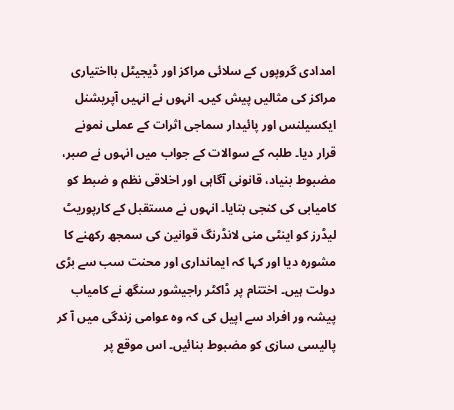امدادی گروپوں کے سلائی مراکز اور ڈیجیٹل بااختیاری مراکز کی مثالیں پیش کیں۔ انہوں نے انہیں آپریشنل ایکسیلنس اور پائیدار سماجی اثرات کے عملی نمونے قرار دیا۔ طلبہ کے سوالات کے جواب میں انہوں نے صبر، مضبوط بنیاد، قانونی آگاہی اور اخلاقی نظم و ضبط کو کامیابی کی کنجی بتایا۔ انہوں نے مستقبل کے کارپوریٹ لیڈرز کو اینٹی منی لانڈرنگ قوانین کی سمجھ رکھنے کا مشورہ دیا اور کہا کہ ایمانداری اور محنت سب سے بڑی دولت ہیں۔ اختتام پر ڈاکٹر راجیشور سنگھ نے کامیاب پیشہ ور افراد سے اپیل کی کہ وہ عوامی زندگی میں آ کر پالیسی سازی کو مضبوط بنائیں۔ اس موقع پر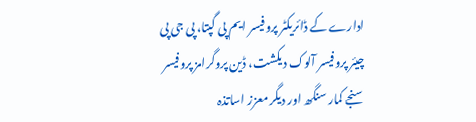ادارے کے ڈائریکٹر پروفیسر ایم پی گپتا، پی جی پی چیئر پروفیسر آلوک دیکشت، ڈین پروگرامز پروفیسر سنجے کمار سنگھ اور دیگر معزز اساتذہ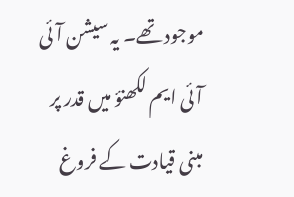موجود تھے۔ یہ سیشن آئی آئی ایم لکھنؤ میں قدر پر مبنی قیادت کے فروغ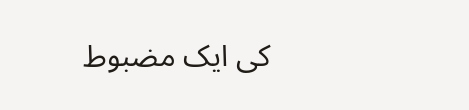کی ایک مضبوط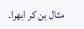مثال بن کر ابھرا۔